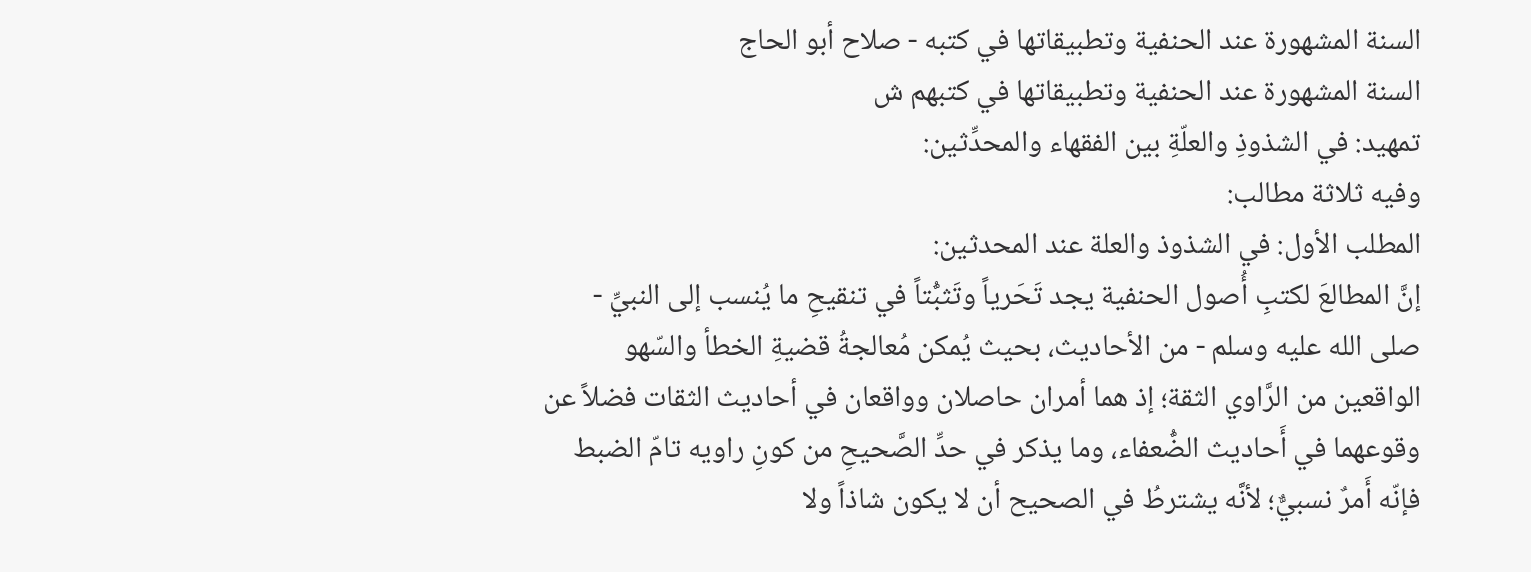السنة المشهورة عند الحنفية وتطبيقاتها في كتبه - صلاح أبو الحاج
السنة المشهورة عند الحنفية وتطبيقاتها في كتبهم ش
تمهيد: في الشذوذِ والعلّةِ بين الفقهاء والمحدِّثين:
وفيه ثلاثة مطالب:
المطلب الأول: في الشذوذ والعلة عند المحدثين:
إنَّ المطالعَ لكتبِ أُصول الحنفية يجد تَحَرياً وتَثبُّتاً في تنقيحِ ما يُنسب إلى النبيِّ - صلى الله عليه وسلم - من الأحاديث، بحيث يُمكن مُعالجةُ قضيةِ الخطأ والسّهو الواقعين من الرَّاوي الثقة؛ إذ هما أمران حاصلان وواقعان في أحاديث الثقات فضلاً عن وقوعهما في أَحاديث الضُّعفاء، وما يذكر في حدِّ الصَّحيحِ من كونِ راويه تامّ الضبط فإنّه أَمرٌ نسبيٌّ؛ لأنَّه يشترطُ في الصحيح أن لا يكون شاذاً ولا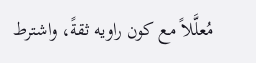مُعلَّلاً مع كون راويه ثقةً، واشترط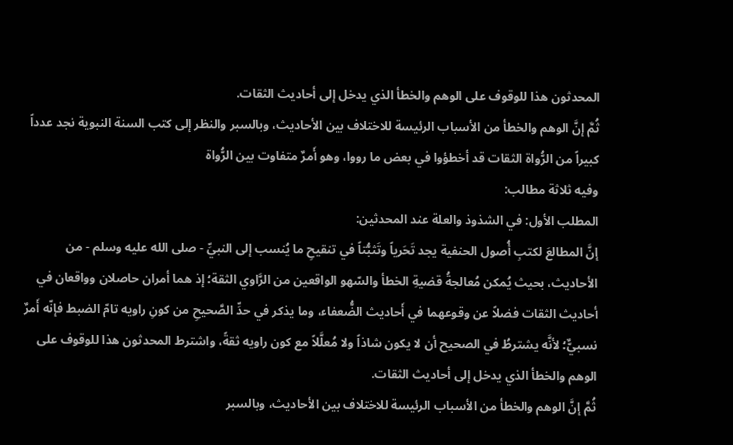المحدثون هذا للوقوف على الوهم والخطأ الذي يدخل إلى أحاديث الثقات.
ثُمَّ إنَّ الوهم والخطأ من الأسباب الرئيسة للاختلاف بين الأحاديث، وبالسبر والنظر إلى كتب السنة النبوية نجد عدداً كبيراً من الرُّواة الثقات قد أخطؤوا في بعض ما رووا، وهو أَمرٌ متفاوت بين الرُّواة
وفيه ثلاثة مطالب:
المطلب الأول: في الشذوذ والعلة عند المحدثين:
إنَّ المطالعَ لكتبِ أُصول الحنفية يجد تَحَرياً وتَثبُّتاً في تنقيحِ ما يُنسب إلى النبيِّ - صلى الله عليه وسلم - من الأحاديث، بحيث يُمكن مُعالجةُ قضيةِ الخطأ والسّهو الواقعين من الرَّاوي الثقة؛ إذ هما أمران حاصلان وواقعان في أحاديث الثقات فضلاً عن وقوعهما في أَحاديث الضُّعفاء، وما يذكر في حدِّ الصَّحيحِ من كونِ راويه تامّ الضبط فإنّه أَمرٌ نسبيٌّ؛ لأنَّه يشترطُ في الصحيح أن لا يكون شاذاً ولا مُعلَّلاً مع كون راويه ثقةً، واشترط المحدثون هذا للوقوف على الوهم والخطأ الذي يدخل إلى أحاديث الثقات.
ثُمَّ إنَّ الوهم والخطأ من الأسباب الرئيسة للاختلاف بين الأحاديث، وبالسبر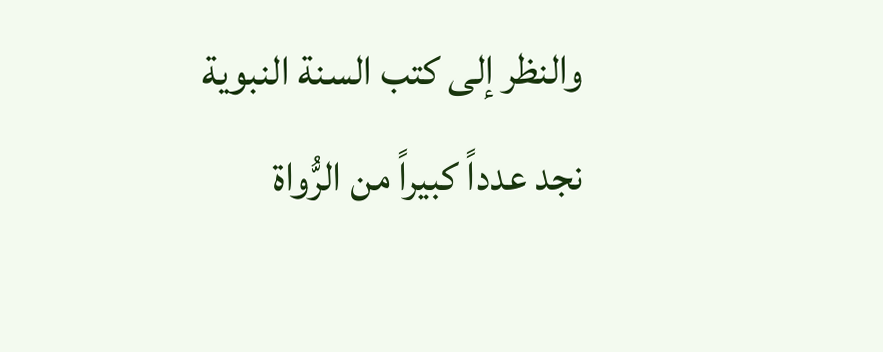والنظر إلى كتب السنة النبوية نجد عدداً كبيراً من الرُّواة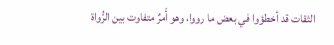الثقات قد أخطؤوا في بعض ما رووا، وهو أَمرٌ متفاوت بين الرُّواة